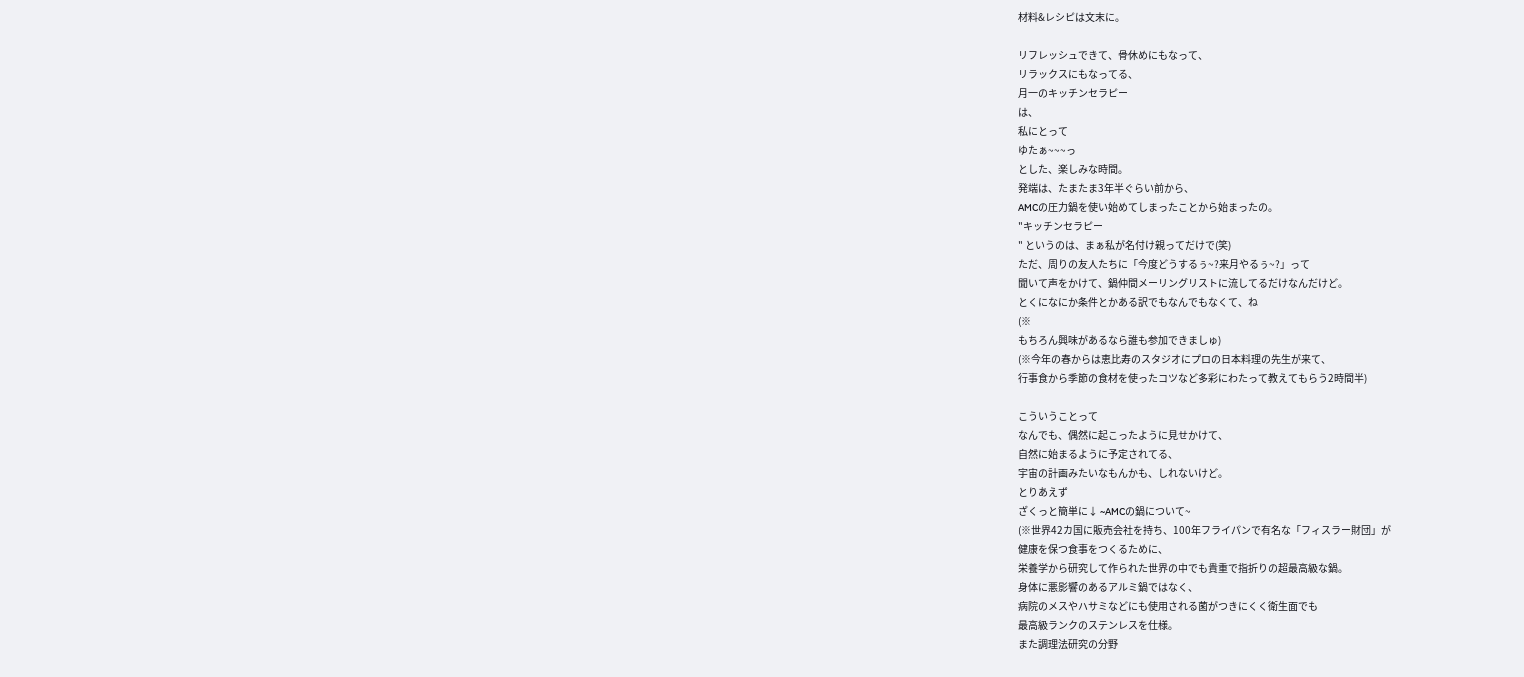材料&レシピは文末に。

リフレッシュできて、骨休めにもなって、
リラックスにもなってる、
月一のキッチンセラピー
は、
私にとって
ゆたぁ~~~っ
とした、楽しみな時間。
発端は、たまたま3年半ぐらい前から、
AMCの圧力鍋を使い始めてしまったことから始まったの。
"キッチンセラピー
" というのは、まぁ私が名付け親ってだけで(笑)
ただ、周りの友人たちに「今度どうするぅ~?来月やるぅ~?」って
聞いて声をかけて、鍋仲間メーリングリストに流してるだけなんだけど。
とくになにか条件とかある訳でもなんでもなくて、ね
(※
もちろん興味があるなら誰も参加できましゅ)
(※今年の春からは恵比寿のスタジオにプロの日本料理の先生が来て、
行事食から季節の食材を使ったコツなど多彩にわたって教えてもらう2時間半)

こういうことって
なんでも、偶然に起こったように見せかけて、
自然に始まるように予定されてる、
宇宙の計画みたいなもんかも、しれないけど。
とりあえず
ざくっと簡単に↓ ~AMCの鍋について~
(※世界42カ国に販売会社を持ち、100年フライパンで有名な「フィスラー財団」が
健康を保つ食事をつくるために、
栄養学から研究して作られた世界の中でも貴重で指折りの超最高級な鍋。
身体に悪影響のあるアルミ鍋ではなく、
病院のメスやハサミなどにも使用される菌がつきにくく衛生面でも
最高級ランクのステンレスを仕様。
また調理法研究の分野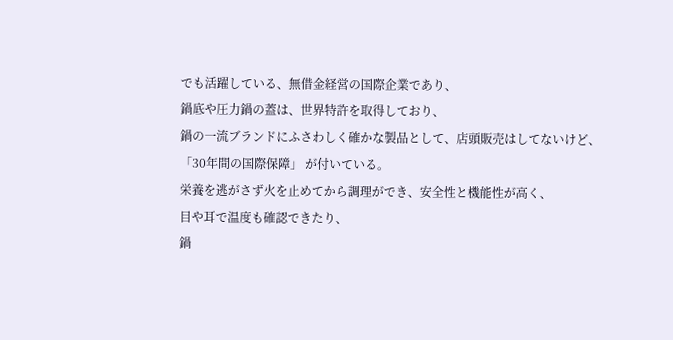でも活躍している、無借金経営の国際企業であり、
鍋底や圧力鍋の蓋は、世界特許を取得しており、
鍋の一流ブランドにふさわしく確かな製品として、店頭販売はしてないけど、
「30年間の国際保障」 が付いている。
栄養を逃がさず火を止めてから調理ができ、安全性と機能性が高く、
目や耳で温度も確認できたり、
鍋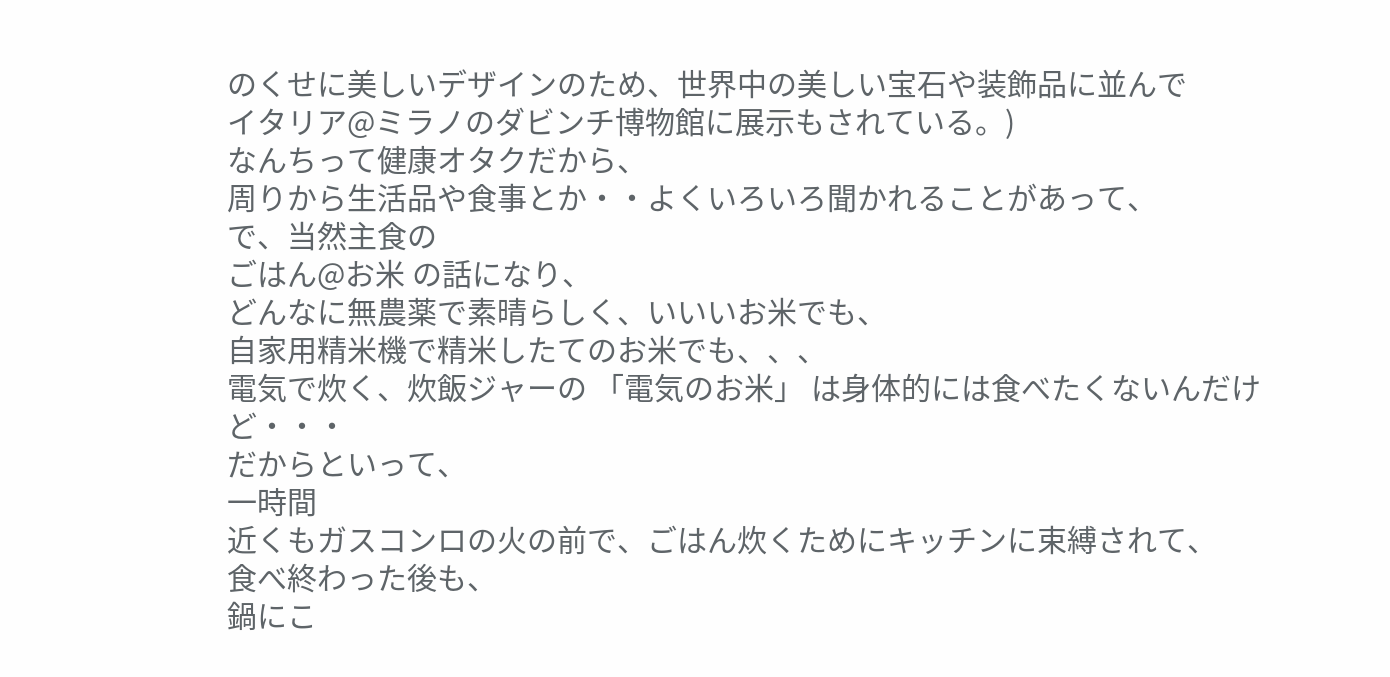のくせに美しいデザインのため、世界中の美しい宝石や装飾品に並んで
イタリア@ミラノのダビンチ博物館に展示もされている。)
なんちって健康オタクだから、
周りから生活品や食事とか・・よくいろいろ聞かれることがあって、
で、当然主食の
ごはん@お米 の話になり、
どんなに無農薬で素晴らしく、いいいお米でも、
自家用精米機で精米したてのお米でも、、、
電気で炊く、炊飯ジャーの 「電気のお米」 は身体的には食べたくないんだけど・・・
だからといって、
一時間
近くもガスコンロの火の前で、ごはん炊くためにキッチンに束縛されて、
食べ終わった後も、
鍋にこ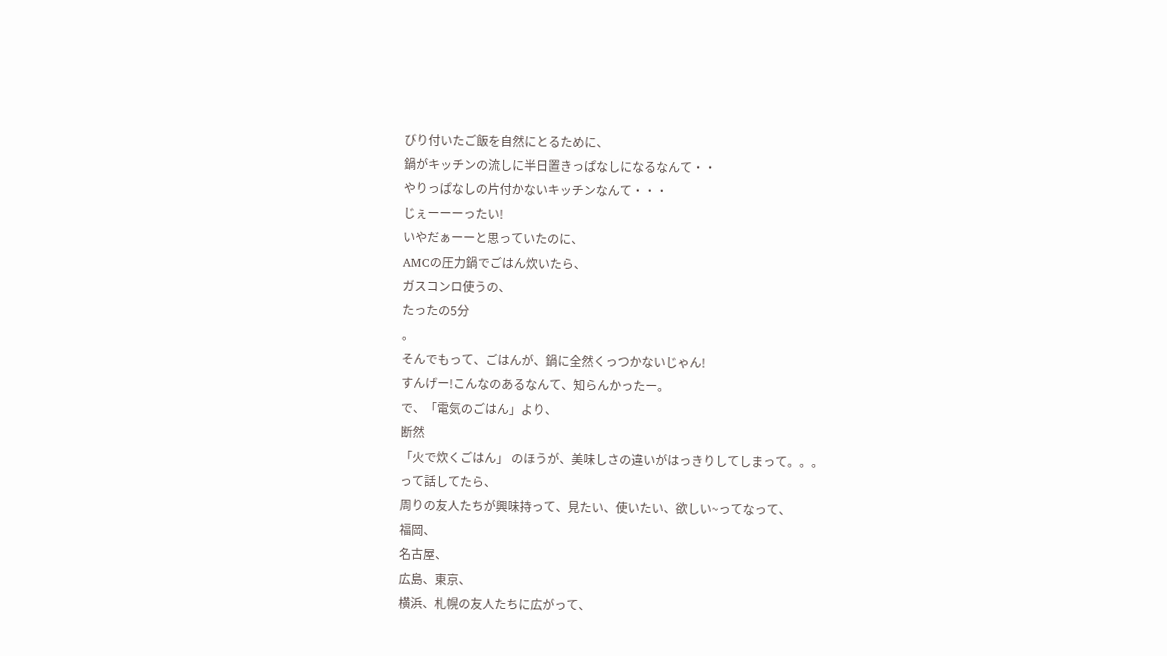びり付いたご飯を自然にとるために、
鍋がキッチンの流しに半日置きっぱなしになるなんて・・
やりっぱなしの片付かないキッチンなんて・・・
じぇーーーったい!
いやだぁーーと思っていたのに、
AMCの圧力鍋でごはん炊いたら、
ガスコンロ使うの、
たったの5分
。
そんでもって、ごはんが、鍋に全然くっつかないじゃん!
すんげー!こんなのあるなんて、知らんかったー。
で、「電気のごはん」より、
断然
「火で炊くごはん」 のほうが、美味しさの違いがはっきりしてしまって。。。
って話してたら、
周りの友人たちが興味持って、見たい、使いたい、欲しい~ってなって、
福岡、
名古屋、
広島、東京、
横浜、札幌の友人たちに広がって、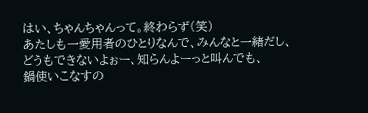はい、ちゃんちゃんって。終わらず(笑)
あたしも一愛用者のひとりなんで、みんなと一緒だし、
どうもできないよぉー、知らんよーっと叫んでも、
鍋使いこなすの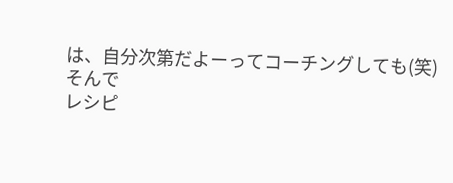は、自分次第だよーってコーチングしても(笑)
そんで
レシピ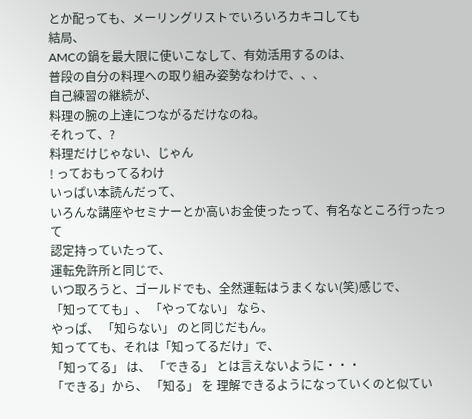とか配っても、メーリングリストでいろいろカキコしても
結局、
AMCの鍋を最大限に使いこなして、有効活用するのは、
普段の自分の料理への取り組み姿勢なわけで、、、
自己練習の継続が、
料理の腕の上達につながるだけなのね。
それって、?
料理だけじゃない、じゃん
! っておもってるわけ
いっぱい本読んだって、
いろんな講座やセミナーとか高いお金使ったって、有名なところ行ったって
認定持っていたって、
運転免許所と同じで、
いつ取ろうと、ゴールドでも、全然運転はうまくない(笑)感じで、
「知ってても」、 「やってない」 なら、
やっぱ、 「知らない」 のと同じだもん。
知ってても、それは「知ってるだけ」で、
「知ってる」 は、 「できる」 とは言えないように・・・
「できる」から、 「知る」 を 理解できるようになっていくのと似てい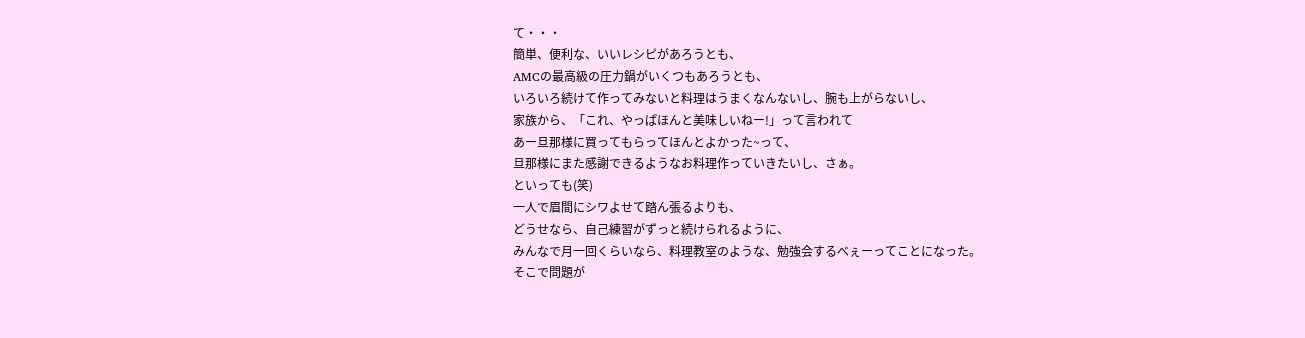て・・・
簡単、便利な、いいレシピがあろうとも、
AMCの最高級の圧力鍋がいくつもあろうとも、
いろいろ続けて作ってみないと料理はうまくなんないし、腕も上がらないし、
家族から、「これ、やっぱほんと美味しいねー!」って言われて
あー旦那様に買ってもらってほんとよかった~って、
旦那様にまた感謝できるようなお料理作っていきたいし、さぁ。
といっても(笑)
一人で眉間にシワよせて踏ん張るよりも、
どうせなら、自己練習がずっと続けられるように、
みんなで月一回くらいなら、料理教室のような、勉強会するべぇーってことになった。
そこで問題が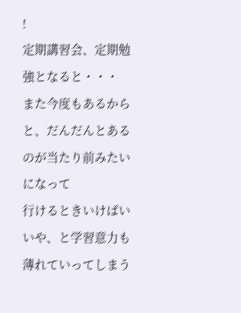!
定期講習会、定期勉強となると・・・
また今度もあるからと、だんだんとあるのが当たり前みたいになって
行けるときいけばいいや、と学習意力も薄れていってしまう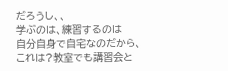だろうし、、
学ぶのは、練習するのは
自分自身で自宅なのだから、
これは?教室でも講習会と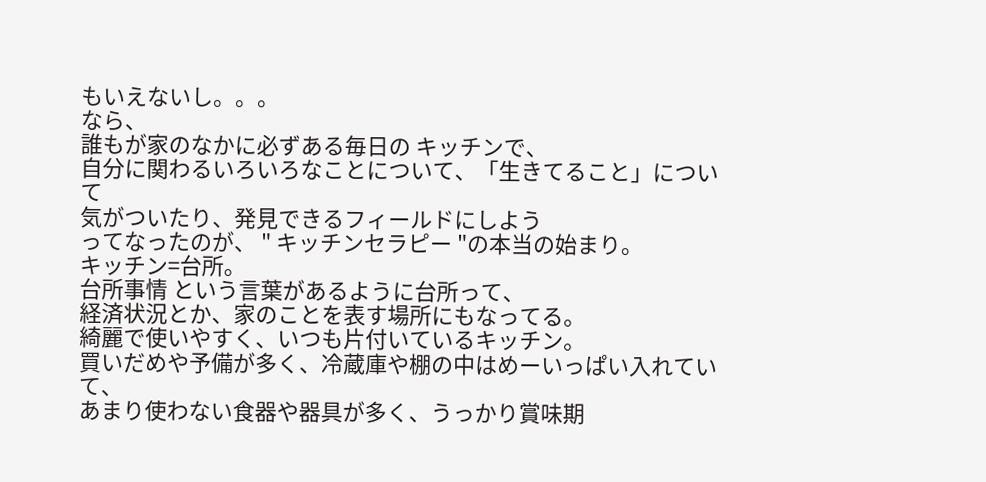もいえないし。。。
なら、
誰もが家のなかに必ずある毎日の キッチンで、
自分に関わるいろいろなことについて、「生きてること」について
気がついたり、発見できるフィールドにしよう
ってなったのが、 " キッチンセラピー "の本当の始まり。
キッチン=台所。
台所事情 という言葉があるように台所って、
経済状況とか、家のことを表す場所にもなってる。
綺麗で使いやすく、いつも片付いているキッチン。
買いだめや予備が多く、冷蔵庫や棚の中はめーいっぱい入れていて、
あまり使わない食器や器具が多く、うっかり賞味期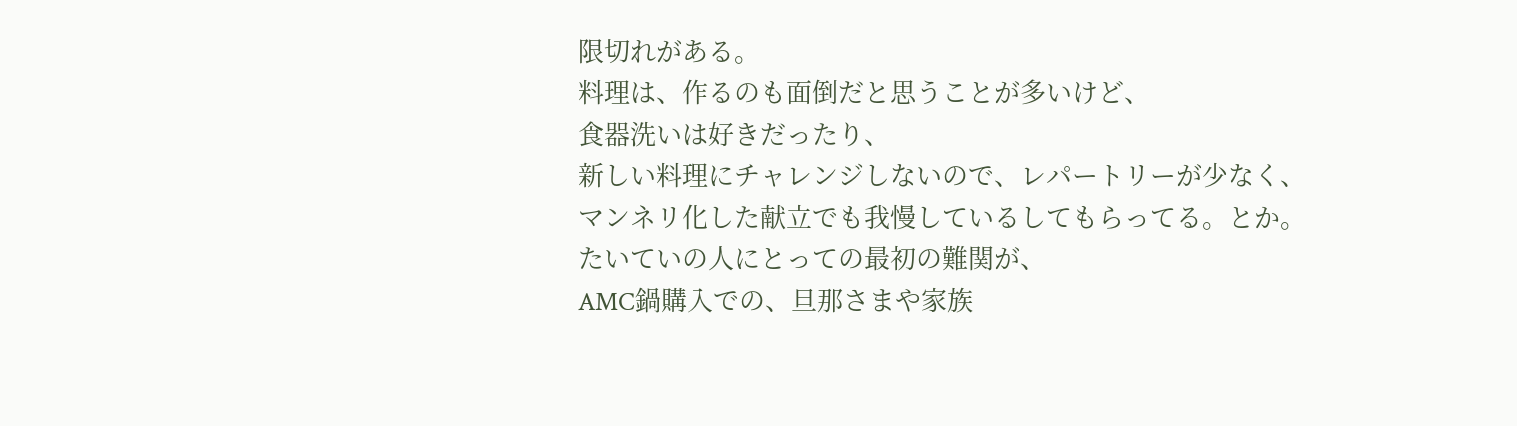限切れがある。
料理は、作るのも面倒だと思うことが多いけど、
食器洗いは好きだったり、
新しい料理にチャレンジしないので、レパートリーが少なく、
マンネリ化した献立でも我慢しているしてもらってる。とか。
たいていの人にとっての最初の難関が、
AMC鍋購入での、旦那さまや家族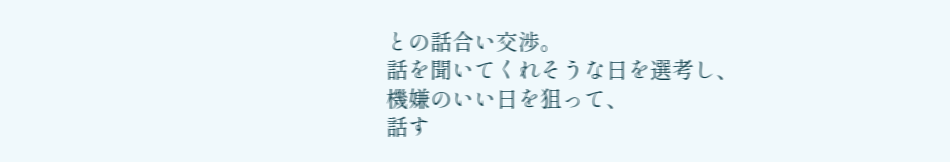との話合い交渉。
話を聞いてくれそうな日を選考し、
機嫌のいい日を狙って、
話す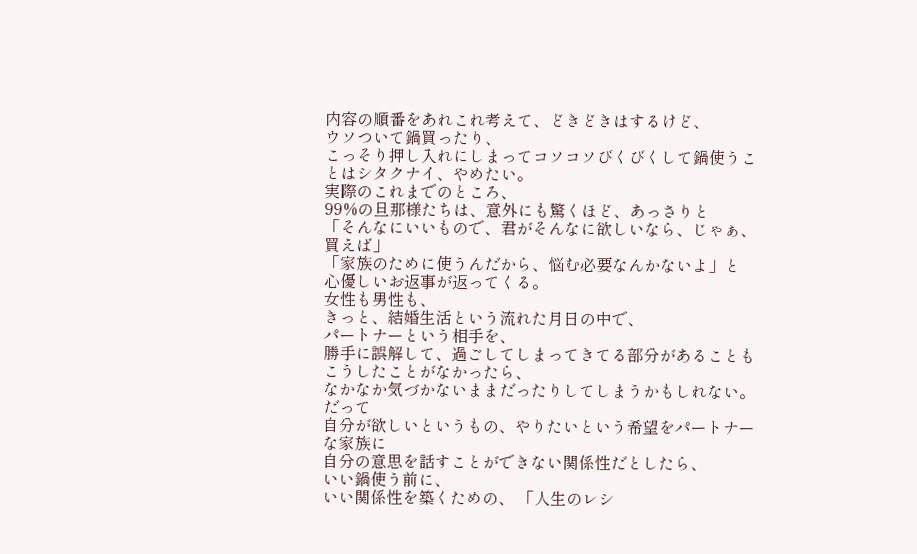内容の順番をあれこれ考えて、どきどきはするけど、
ウソついて鍋買ったり、
こっそり押し入れにしまってコソコソびくびくして鍋使うことはシタクナイ、やめたい。
実際のこれまでのところ、
99%の旦那様たちは、意外にも驚くほど、あっさりと
「そんなにいいもので、君がそんなに欲しいなら、じゃぁ、買えば」
「家族のために使うんだから、悩む必要なんかないよ」と
心優しいお返事が返ってくる。
女性も男性も、
きっと、結婚生活という流れた月日の中で、
パートナーという相手を、
勝手に誤解して、過ごしてしまってきてる部分があることも
こうしたことがなかったら、
なかなか気づかないままだったりしてしまうかもしれない。
だって
自分が欲しいというもの、やりたいという希望をパートナーな家族に
自分の意思を話すことができない関係性だとしたら、
いい鍋使う前に、
いい関係性を築くための、 「人生のレシ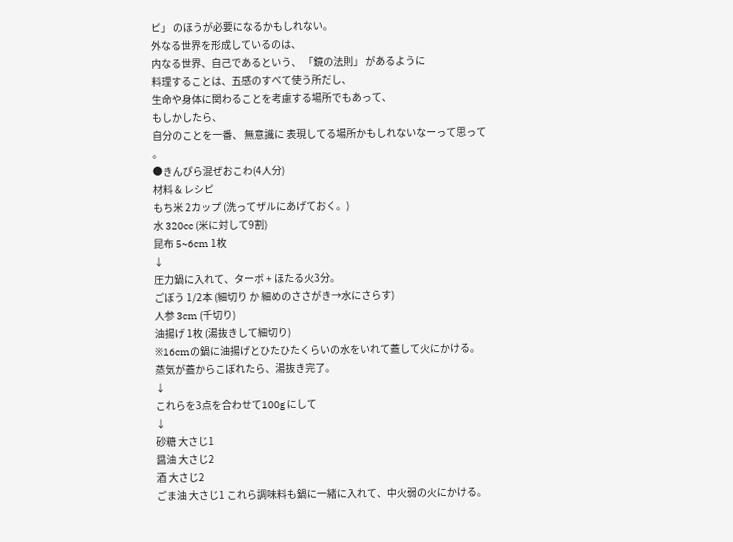ピ」 のほうが必要になるかもしれない。
外なる世界を形成しているのは、
内なる世界、自己であるという、 「鏡の法則」 があるように
料理することは、五感のすべて使う所だし、
生命や身体に関わることを考慮する場所でもあって、
もしかしたら、
自分のことを一番、 無意識に 表現してる場所かもしれないなーって思って
。
●きんぴら混ぜおこわ(4人分)
材料 & レシピ
もち米 2カップ (洗ってザルにあげておく。)
水 320cc (米に対して9割)
昆布 5~6cm 1枚
↓
圧力鍋に入れて、ターボ + ほたる火3分。
ごぼう 1/2本 (細切り か 細めのささがき→水にさらす)
人参 3cm (千切り)
油揚げ 1枚 (湯抜きして細切り)
※16cmの鍋に油揚げとひたひたくらいの水をいれて蓋して火にかける。
蒸気が蓋からこぼれたら、湯抜き完了。
↓
これらを3点を合わせて100g にして
↓
砂糖 大さじ1
醤油 大さじ2
酒 大さじ2
ごま油 大さじ1 これら調味料も鍋に一緒に入れて、中火弱の火にかける。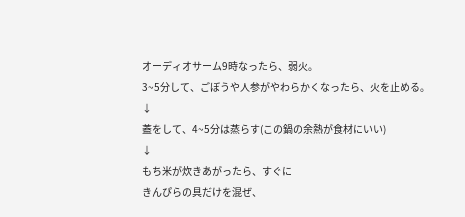オーディオサーム9時なったら、弱火。
3~5分して、ごぼうや人参がやわらかくなったら、火を止める。
↓
蓋をして、4~5分は蒸らす(この鍋の余熱が食材にいい)
↓
もち米が炊きあがったら、すぐに
きんぴらの具だけを混ぜ、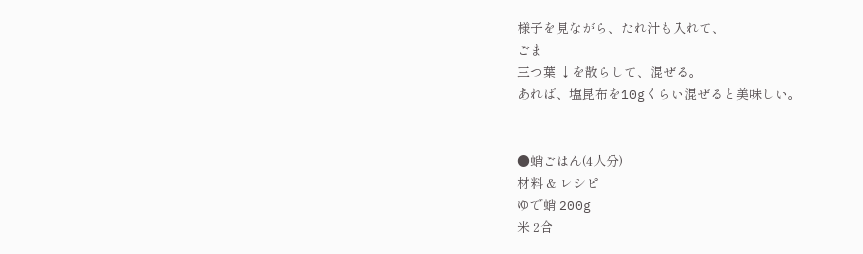様子を見ながら、たれ汁も入れて、
ごま
三つ葉 ↓を散らして、混ぜる。
あれば、塩昆布を10gくらい混ぜると美味しい。


●蛸ごはん(4人分)
材料 & レシピ
ゆで蛸 200g
米 2合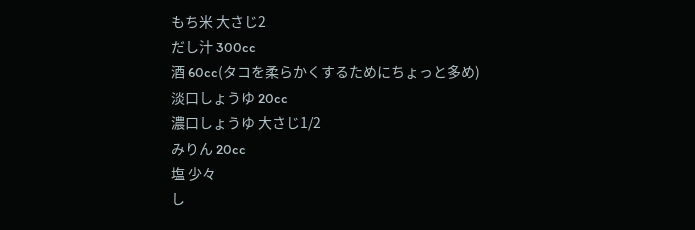もち米 大さじ2
だし汁 300cc
酒 60cc(タコを柔らかくするためにちょっと多め)
淡口しょうゆ 20cc
濃口しょうゆ 大さじ1/2
みりん 20cc
塩 少々
し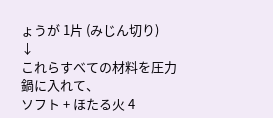ょうが 1片 (みじん切り)
↓
これらすべての材料を圧力鍋に入れて、
ソフト + ほたる火 4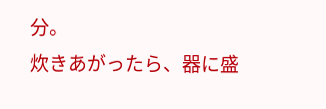分。
炊きあがったら、器に盛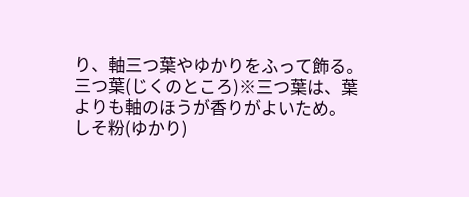り、軸三つ葉やゆかりをふって飾る。
三つ葉(じくのところ)※三つ葉は、葉よりも軸のほうが香りがよいため。
しそ粉(ゆかり)